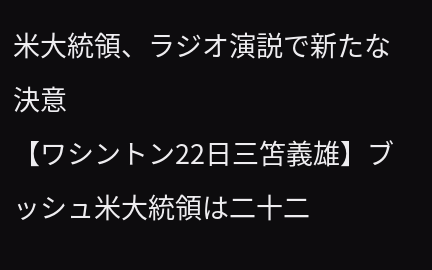米大統領、ラジオ演説で新たな決意
【ワシントン22日三笘義雄】ブッシュ米大統領は二十二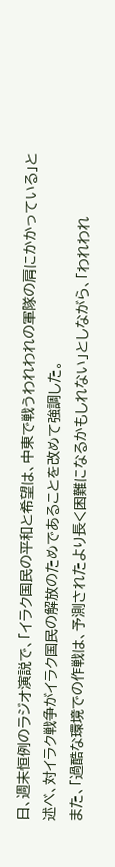日、週末恒例のラジオ演説で、「イラク国民の平和と希望は、中東で戦うわれわれの軍隊の肩にかかっている」と述べ、対イラク戦争がイラク国民の解放のためであることを改めて強調した。
また、「過酷な環境での作戦は、予測されたより長く困難になるかもしれない」としながら、「われわれ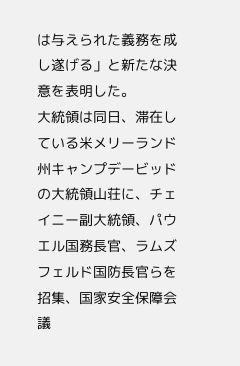は与えられた義務を成し遂げる」と新たな決意を表明した。
大統領は同日、滞在している米メリーランド州キャンプデービッドの大統領山荘に、チェイニー副大統領、パウエル国務長官、ラムズフェルド国防長官らを招集、国家安全保障会議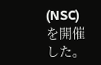(NSC)を開催した。